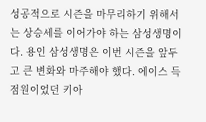성공적으로 시즌을 마무리하기 위해서는 상승세를 이어가야 하는 삼성생명이다. 용인 삼성생명은 이번 시즌을 앞두고 큰 변화와 마주해야 했다. 에이스 득점원이었던 키아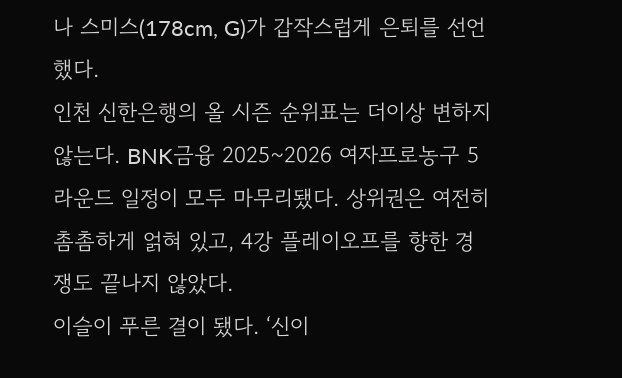나 스미스(178cm, G)가 갑작스럽게 은퇴를 선언했다.
인천 신한은행의 올 시즌 순위표는 더이상 변하지 않는다. BNK금융 2025~2026 여자프로농구 5라운드 일정이 모두 마무리됐다. 상위권은 여전히 촘촘하게 얽혀 있고, 4강 플레이오프를 향한 경쟁도 끝나지 않았다.
이슬이 푸른 결이 됐다. ‘신이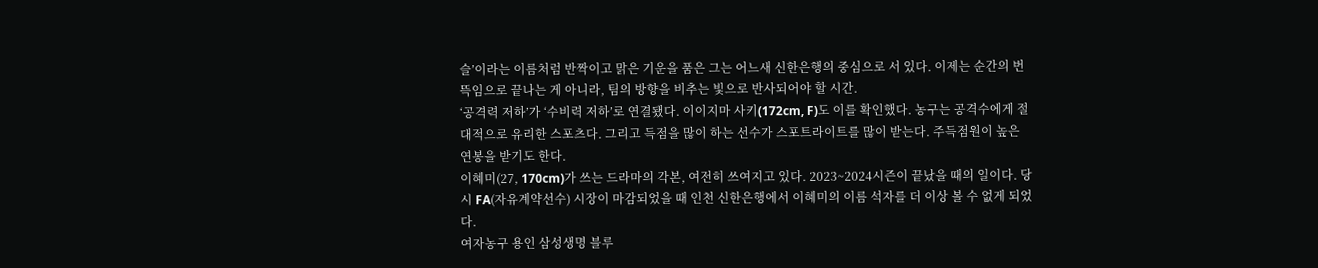슬’이라는 이름처럼 반짝이고 맑은 기운을 품은 그는 어느새 신한은행의 중심으로 서 있다. 이제는 순간의 번뜩임으로 끝나는 게 아니라, 팀의 방향을 비추는 빛으로 반사되어야 할 시간.
‘공격력 저하’가 ‘수비력 저하’로 연결됐다. 이이지마 사키(172cm, F)도 이를 확인했다. 농구는 공격수에게 절대적으로 유리한 스포츠다. 그리고 득점을 많이 하는 선수가 스포트라이트를 많이 받는다. 주득점원이 높은 연봉을 받기도 한다.
이혜미(27, 170cm)가 쓰는 드라마의 각본, 여전히 쓰여지고 있다. 2023~2024시즌이 끝났을 때의 일이다. 당시 FA(자유계약선수) 시장이 마감되었을 때 인천 신한은행에서 이혜미의 이름 석자를 더 이상 볼 수 없게 되었다.
여자농구 용인 삼성생명 블루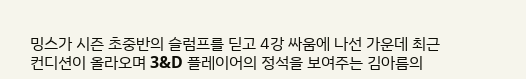밍스가 시즌 초중반의 슬럼프를 딛고 4강 싸움에 나선 가운데 최근 컨디션이 올라오며 3&D 플레이어의 정석을 보여주는 김아름의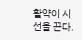활약이 시선을 끈다.